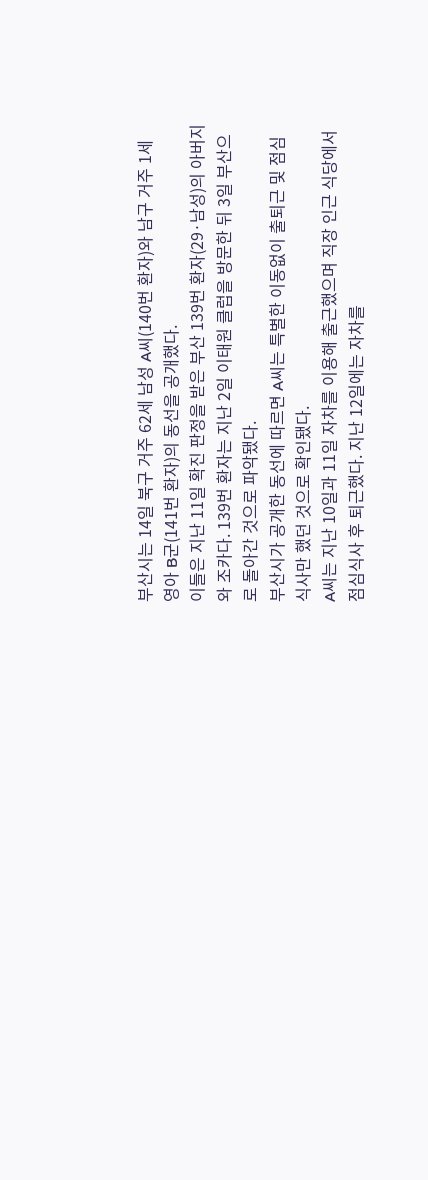부산시는 14일 북구 거주 62세 남성 A씨(140번 환자)와 남구 거주 1세 영아 B군(141번 환자)의 동선을 공개했다.
이들은 지난 11일 확진 판정을 받은 부산 139번 환자(29·남성)의 아버지와 조카다. 139번 환자는 지난 2일 이태원 클럽을 방문한 뒤 3일 부산으로 돌아간 것으로 파악됐다.
부산시가 공개한 동선에 따르면 A씨는 특별한 이동없이 출퇴근 및 점심식사만 했던 것으로 확인됐다.
A씨는 지난 10일과 11일 자차를 이용해 출근했으며 직장 인근 식당에서 점심식사 후 퇴근했다. 지난 12일에는 자차를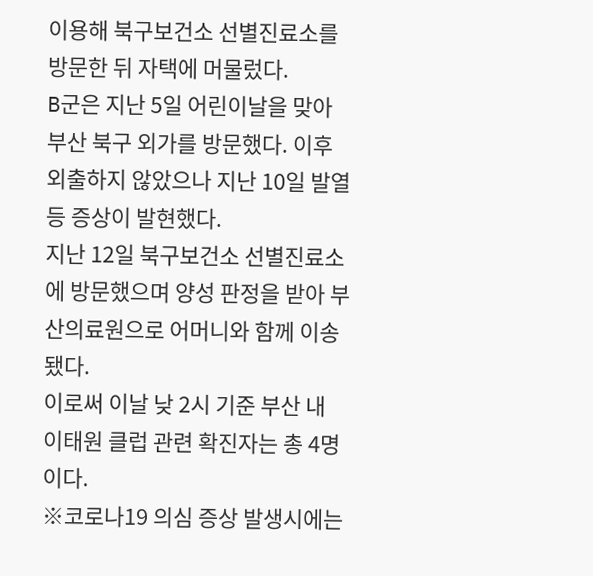이용해 북구보건소 선별진료소를 방문한 뒤 자택에 머물렀다.
B군은 지난 5일 어린이날을 맞아 부산 북구 외가를 방문했다. 이후 외출하지 않았으나 지난 10일 발열 등 증상이 발현했다.
지난 12일 북구보건소 선별진료소에 방문했으며 양성 판정을 받아 부산의료원으로 어머니와 함께 이송됐다.
이로써 이날 낮 2시 기준 부산 내 이태원 클럽 관련 확진자는 총 4명이다.
※코로나19 의심 증상 발생시에는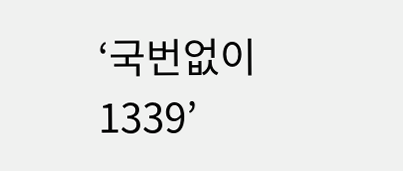‘국번없이 1339’